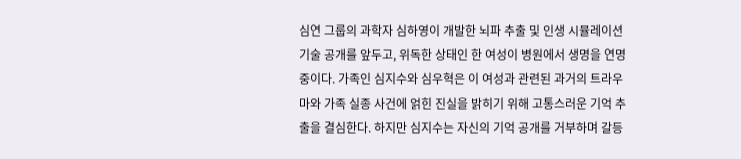심연 그룹의 과학자 심하영이 개발한 뇌파 추출 및 인생 시뮬레이션 기술 공개를 앞두고, 위독한 상태인 한 여성이 병원에서 생명을 연명 중이다. 가족인 심지수와 심우혁은 이 여성과 관련된 과거의 트라우마와 가족 실종 사건에 얽힌 진실을 밝히기 위해 고통스러운 기억 추출을 결심한다. 하지만 심지수는 자신의 기억 공개를 거부하며 갈등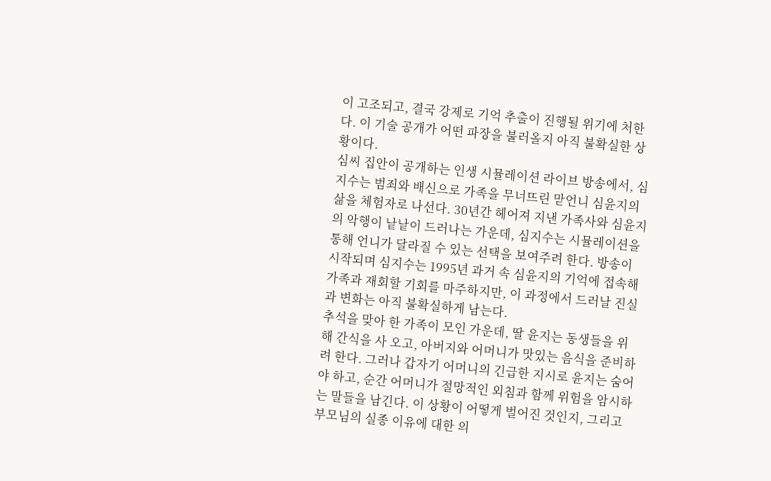이 고조되고, 결국 강제로 기억 추출이 진행될 위기에 처한다. 이 기술 공개가 어떤 파장을 불러올지 아직 불확실한 상황이다.
심씨 집안이 공개하는 인생 시뮬레이션 라이브 방송에서, 심지수는 범죄와 배신으로 가족을 무너뜨린 맏언니 심윤지의 삶을 체험자로 나선다. 30년간 헤어져 지낸 가족사와 심윤지의 악행이 낱낱이 드러나는 가운데, 심지수는 시뮬레이션을 통해 언니가 달라질 수 있는 선택을 보여주려 한다. 방송이 시작되며 심지수는 1995년 과거 속 심윤지의 기억에 접속해 가족과 재회할 기회를 마주하지만, 이 과정에서 드러날 진실과 변화는 아직 불확실하게 남는다.
추석을 맞아 한 가족이 모인 가운데, 딸 윤지는 동생들을 위해 간식을 사 오고, 아버지와 어머니가 맛있는 음식을 준비하려 한다. 그러나 갑자기 어머니의 긴급한 지시로 윤지는 숨어야 하고, 순간 어머니가 절망적인 외침과 함께 위험을 암시하는 말들을 남긴다. 이 상황이 어떻게 벌어진 것인지, 그리고 부모님의 실종 이유에 대한 의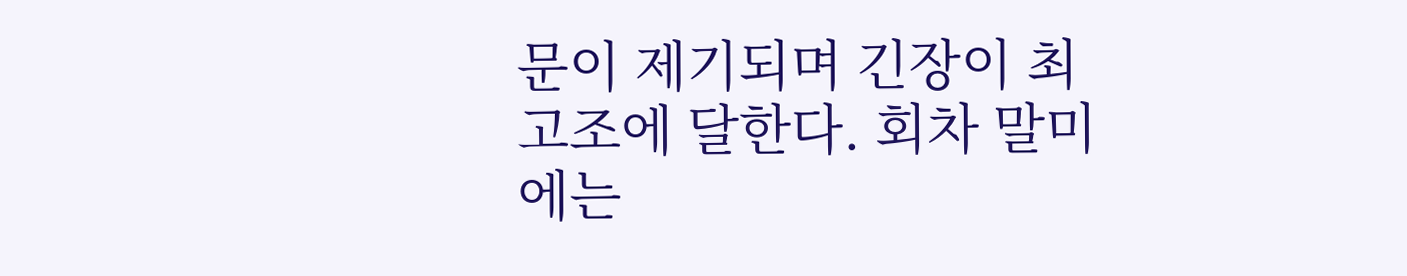문이 제기되며 긴장이 최고조에 달한다. 회차 말미에는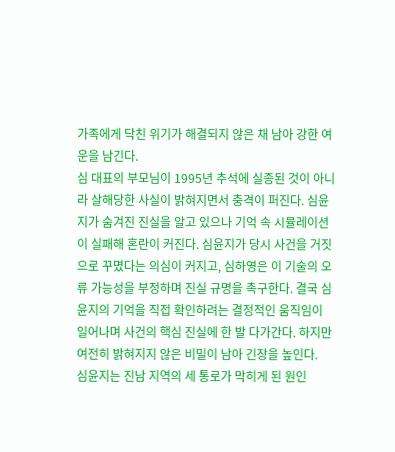가족에게 닥친 위기가 해결되지 않은 채 남아 강한 여운을 남긴다.
심 대표의 부모님이 1995년 추석에 실종된 것이 아니라 살해당한 사실이 밝혀지면서 충격이 퍼진다. 심윤지가 숨겨진 진실을 알고 있으나 기억 속 시뮬레이션이 실패해 혼란이 커진다. 심윤지가 당시 사건을 거짓으로 꾸몄다는 의심이 커지고, 심하영은 이 기술의 오류 가능성을 부정하며 진실 규명을 촉구한다. 결국 심윤지의 기억을 직접 확인하려는 결정적인 움직임이 일어나며 사건의 핵심 진실에 한 발 다가간다. 하지만 여전히 밝혀지지 않은 비밀이 남아 긴장을 높인다.
심윤지는 진남 지역의 세 통로가 막히게 된 원인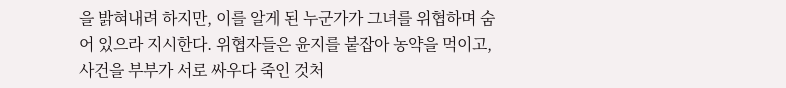을 밝혀내려 하지만, 이를 알게 된 누군가가 그녀를 위협하며 숨어 있으라 지시한다. 위협자들은 윤지를 붙잡아 농약을 먹이고, 사건을 부부가 서로 싸우다 죽인 것처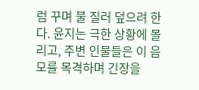럼 꾸며 불 질러 덮으려 한다. 윤지는 극한 상황에 몰리고, 주변 인물들은 이 음모를 목격하며 긴장을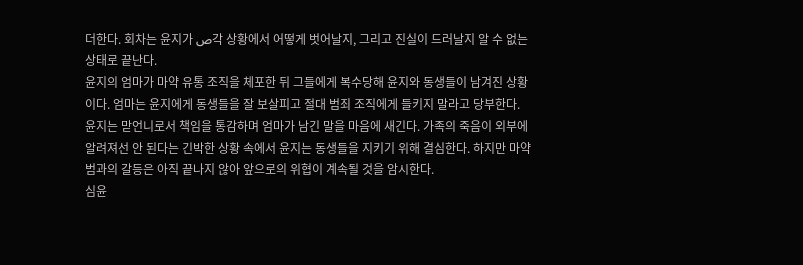더한다. 회차는 윤지가 ص각 상황에서 어떻게 벗어날지, 그리고 진실이 드러날지 알 수 없는 상태로 끝난다.
윤지의 엄마가 마약 유통 조직을 체포한 뒤 그들에게 복수당해 윤지와 동생들이 남겨진 상황이다. 엄마는 윤지에게 동생들을 잘 보살피고 절대 범죄 조직에게 들키지 말라고 당부한다. 윤지는 맏언니로서 책임을 통감하며 엄마가 남긴 말을 마음에 새긴다. 가족의 죽음이 외부에 알려져선 안 된다는 긴박한 상황 속에서 윤지는 동생들을 지키기 위해 결심한다. 하지만 마약범과의 갈등은 아직 끝나지 않아 앞으로의 위협이 계속될 것을 암시한다.
심윤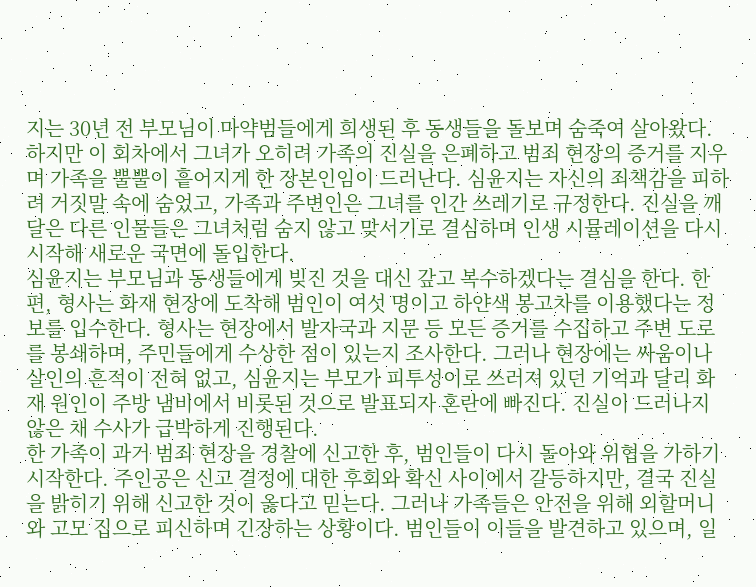지는 30년 전 부모님이 마약범들에게 희생된 후 동생들을 돌보며 숨죽여 살아왔다. 하지만 이 회차에서 그녀가 오히려 가족의 진실을 은폐하고 범죄 현장의 증거를 지우며 가족을 뿔뿔이 흩어지게 한 장본인임이 드러난다. 심윤지는 자신의 죄책감을 피하려 거짓말 속에 숨었고, 가족과 주변인은 그녀를 인간 쓰레기로 규정한다. 진실을 깨달은 다른 인물들은 그녀처럼 숨지 않고 맞서기로 결심하며 인생 시뮬레이션을 다시 시작해 새로운 국면에 돌입한다.
심윤지는 부모님과 동생들에게 빚진 것을 대신 갚고 복수하겠다는 결심을 한다. 한편, 형사는 화재 현장에 도착해 범인이 여섯 명이고 하얀색 봉고차를 이용했다는 정보를 입수한다. 형사는 현장에서 발자국과 지문 등 모든 증거를 수집하고 주변 도로를 봉쇄하며, 주민들에게 수상한 점이 있는지 조사한다. 그러나 현장에는 싸움이나 살인의 흔적이 전혀 없고, 심윤지는 부모가 피투성이로 쓰러져 있던 기억과 달리 화재 원인이 주방 냄비에서 비롯된 것으로 발표되자 혼란에 빠진다. 진실이 드러나지 않은 채 수사가 급박하게 진행된다.
한 가족이 과거 범죄 현장을 경찰에 신고한 후, 범인들이 다시 돌아와 위협을 가하기 시작한다. 주인공은 신고 결정에 대한 후회와 확신 사이에서 갈등하지만, 결국 진실을 밝히기 위해 신고한 것이 옳다고 믿는다. 그러나 가족들은 안전을 위해 외할머니와 고모 집으로 피신하며 긴장하는 상황이다. 범인들이 이들을 발견하고 있으며, 일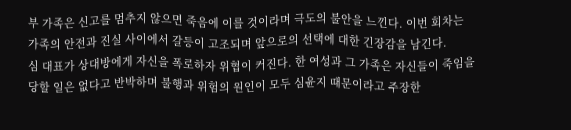부 가족은 신고를 멈추지 않으면 죽음에 이를 것이라며 극도의 불안을 느낀다. 이번 회차는 가족의 안전과 진실 사이에서 갈등이 고조되며 앞으로의 선택에 대한 긴장감을 남긴다.
심 대표가 상대방에게 자신을 폭로하자 위협이 커진다. 한 여성과 그 가족은 자신들이 죽임을 당할 일은 없다고 반박하며 불행과 위험의 원인이 모두 심윤지 때문이라고 주장한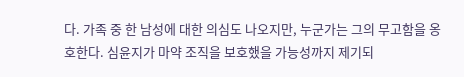다. 가족 중 한 남성에 대한 의심도 나오지만, 누군가는 그의 무고함을 옹호한다. 심윤지가 마약 조직을 보호했을 가능성까지 제기되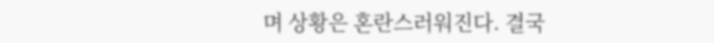며 상황은 혼란스러워진다. 결국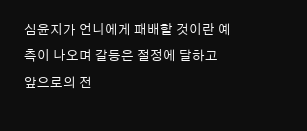심윤지가 언니에게 패배할 것이란 예측이 나오며 갈등은 절정에 달하고 앞으로의 전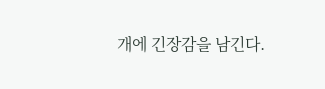개에 긴장감을 남긴다.